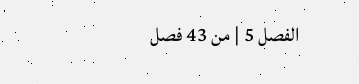الفصل 5 | من 43 فصل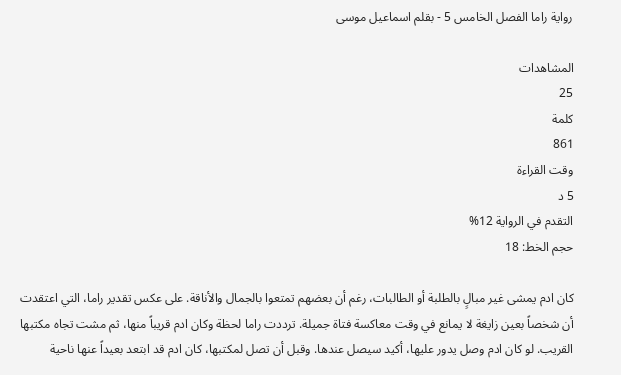رواية راما الفصل الخامس 5 - بقلم اسماعيل موسى

المشاهدات
25
كلمة
861
وقت القراءة
5 د
التقدم في الرواية 12%
حجم الخط: 18

كان ادم يمشى غير مبالٍ بالطلبة أو الطالبات، رغم أن بعضهم تمتعوا بالجمال والأناقة. على عكس تقدير راما، التي اعتقدت أن شخصاً بعين زايغة لا يمانع في وقت معاكسة فتاة جميلة. ترددت راما لحظة وكان ادم قريباً منها، ثم مشت تجاه مكتبها القريب. لو كان ادم وصل يدور عليها، أكيد سيصل عندها. وقبل أن تصل لمكتبها، كان ادم قد ابتعد بعيداً عنها ناحية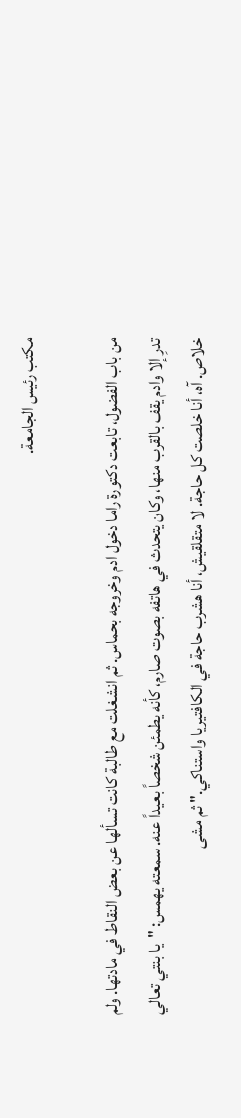مكتب رئيس الجامعة.

من باب الفضول، تابعت دكتورة راما دخول ادم وخروجه بحماس. ثم انشغلت مع طالبة كانت تسألها عن بعض النقاط في مادتها. ولم تدرِ إلا وادم يقف بالقرب منها، وكان يتحدث في هاتفه بصوت صارم، كأنه يطمئن شخصاً بعيداً عنه. سمعته يهمس: "يا بنتي تعالي خلاص. آه، أنا خلصت كل حاجة. لا متقلقيش، أنا هشرب حاجة في الكافتيريا واستناكي." ثم مشى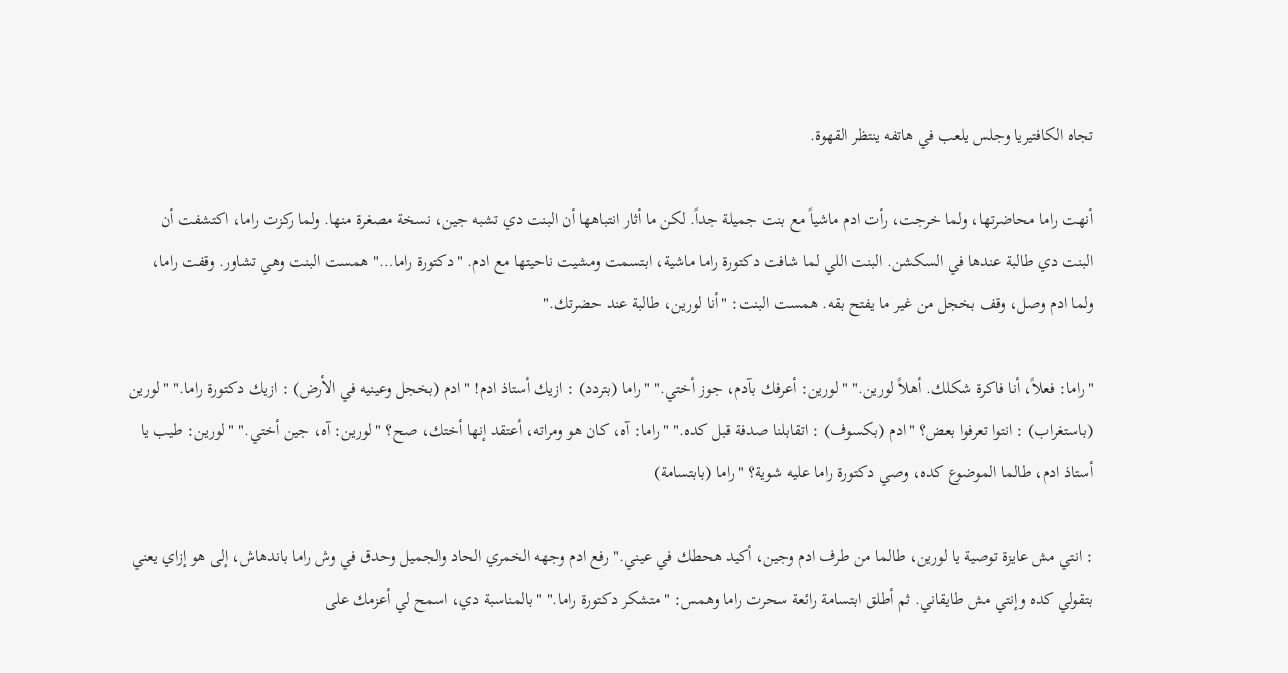تجاه الكافتيريا وجلس يلعب في هاتفه ينتظر القهوة.

أنهت راما محاضرتها، ولما خرجت، رأت ادم ماشياً مع بنت جميلة جداً. لكن ما أثار انتباهها أن البنت دي تشبه جين، نسخة مصغرة منها. ولما ركزت راما، اكتشفت أن البنت دي طالبة عندها في السكشن. البنت اللي لما شافت دكتورة راما ماشية، ابتسمت ومشيت ناحيتها مع ادم. "دكتورة راما…" همست البنت وهي تشاور. وقفت راما، ولما ادم وصل، وقف بخجل من غير ما يفتح بقه. همست البنت: "أنا لورين، طالبة عند حضرتك."

"راما: فعلاً، أنا فاكرة شكلك. أهلاً لورين." "لورين: أعرفك بآدم، جوز أختي." "راما (بتردد) : ازيك أستاذ ادم! "ادم (بخجل وعينيه في الأرض) : ازيك دكتورة راما." "لورين (باستغراب) : انتوا تعرفوا بعض؟ "ادم (بكسوف) : اتقابلنا صدفة قبل كده." "راما: آه، كان هو ومراته، أعتقد إنها أختك، صح؟ "لورين: آه، جين أختي." "لورين: طيب يا أستاذ ادم، طالما الموضوع كده، وصي دكتورة راما عليه شوية؟ "راما (بابتسامة)

: انتي مش عايزة توصية يا لورين، طالما من طرف ادم وجين، أكيد هحطك في عيني." رفع ادم وجهه الخمري الحاد والجميل وحدق في وش راما باندهاش، إلى هو إزاي يعني بتقولي كده وإنتي مش طايقاني. ثم أطلق ابتسامة رائعة سحرت راما وهمس: "متشكر دكتورة راما." "بالمناسبة دي، اسمح لي أعزمك على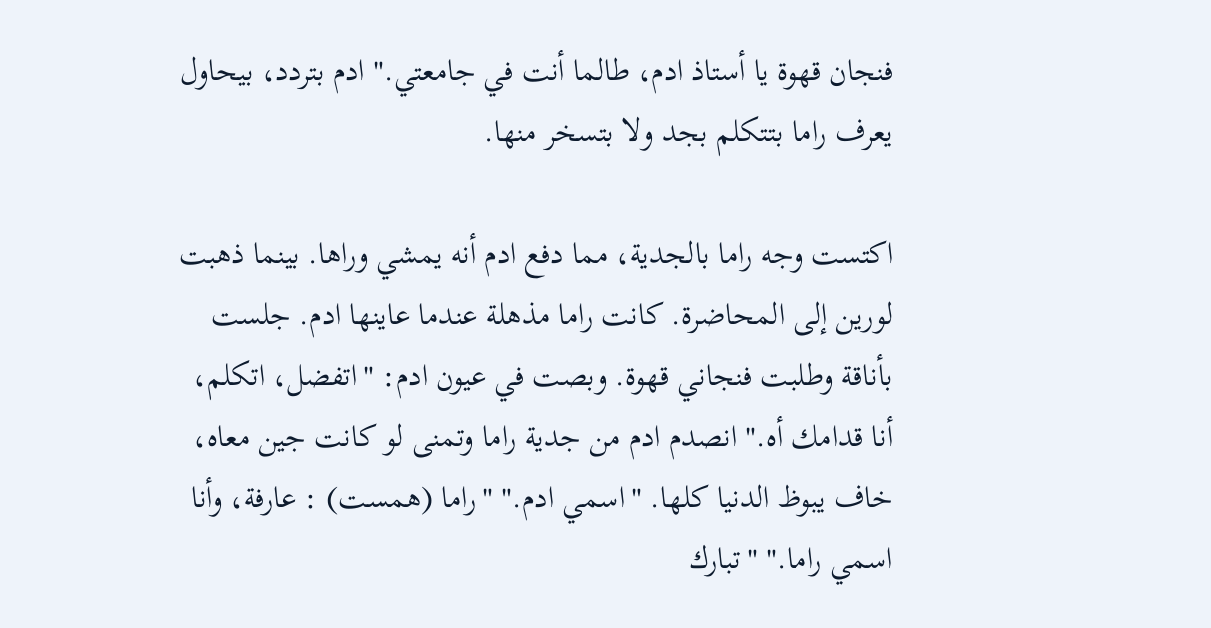فنجان قهوة يا أستاذ ادم، طالما أنت في جامعتي." ادم بتردد، بيحاول يعرف راما بتتكلم بجد ولا بتسخر منها.

اكتست وجه راما بالجدية، مما دفع ادم أنه يمشي وراها. بينما ذهبت لورين إلى المحاضرة. كانت راما مذهلة عندما عاينها ادم. جلست بأناقة وطلبت فنجاني قهوة. وبصت في عيون ادم: "اتفضل، اتكلم، أنا قدامك أه." انصدم ادم من جدية راما وتمنى لو كانت جين معاه، خاف يبوظ الدنيا كلها. "اسمي ادم." "راما (همست) : عارفة، وأنا اسمي راما." "تبارك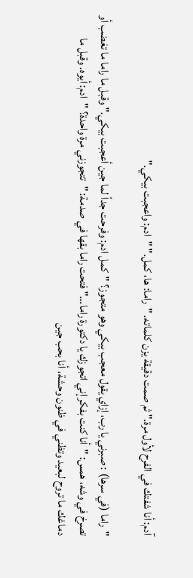آدم: أنا شفتك في الفرح لأول مرة." ثم صمت دقيقة يزن كلماته. "راما: ها، كمل." "ادم: واعجبت بيكي."

"راما (في سرها) : صبرني يا رب، إزاي يقول معجب بيكي وهو متجوز؟ "كمل ادم: وفرحت جداً لما جين أعجبت بيكي." وقبل ما راما ما تغضب أو تصرخ في وشه، همس: "أنا كنت بفكر إني اتجوزك يا دكتورة راما…" فتحت راما بقها في صدمة: "تتجوزني مرة واحدة؟ "ادم: أيوه. وقبل ما دماغك ما تروح لبعيد وتظني في ظنون وحشة، أنا بحب جين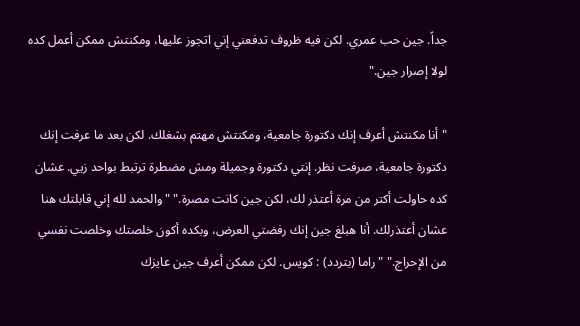جداً. جين حب عمري. لكن فيه ظروف تدفعني إني اتجوز عليها، ومكنتش ممكن أعمل كده لولا إصرار جين."

"أنا مكنتش أعرف إنك دكتورة جامعية، ومكنتش مهتم بشغلك. لكن بعد ما عرفت إنك دكتورة جامعية، صرفت نظر. إنتي دكتورة وجميلة ومش مضطرة ترتبط بواحد زيي. عشان كده حاولت أكتر من مرة أعتذر لك، لكن جين كانت مصرة." "والحمد لله إني قابلتك هنا عشان أعتذرلك. أنا هبلغ جين إنك رفضتي العرض، وبكده أكون خلصتك وخلصت نفسي من الإحراج." "راما (بتردد) : كويس. لكن ممكن أعرف جين عايزك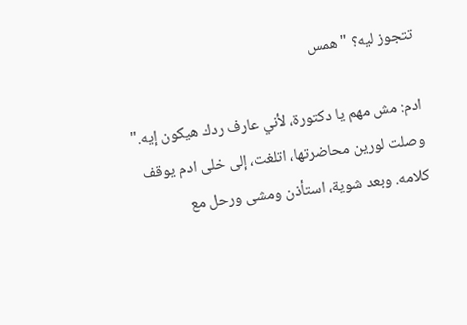تتجوز ليه؟ "همس

ادم: مش مهم يا دكتورة، لأني عارف ردك هيكون إيه." وصلت لورين محاضرتها، اتلغت، إلى خلى ادم يوقف كلامه. وبعد شوية، استأذن ومشى ورحل مع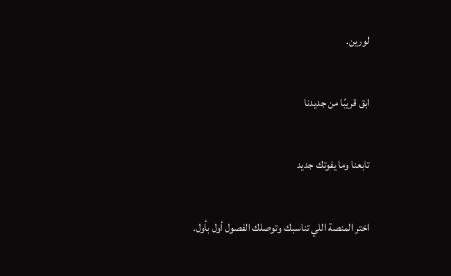لورين.

ابق قريبًا من جديدنا

تابعنا وما يفوتك جديد

اختر المنصة اللي تناسبك وتوصلك الفصول أول بأول.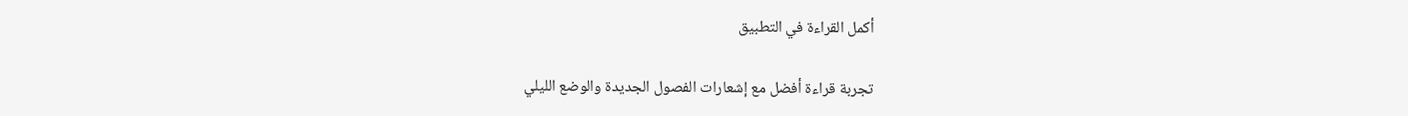أكمل القراءة في التطبيق

تجربة قراءة أفضل مع إشعارات الفصول الجديدة والوضع الليلي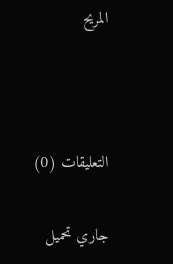المريح



التعليقات (0)

جاري تحميل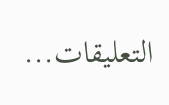التعليقات...